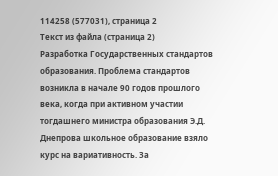114258 (577031), страница 2
Текст из файла (страница 2)
Разработка Государственных стандартов образования. Проблема стандартов возникла в начале 90 годов прошлого века, когда при активном участии тогдашнего министра образования Э.Д. Днепрова школьное образование взяло курс на вариативность. За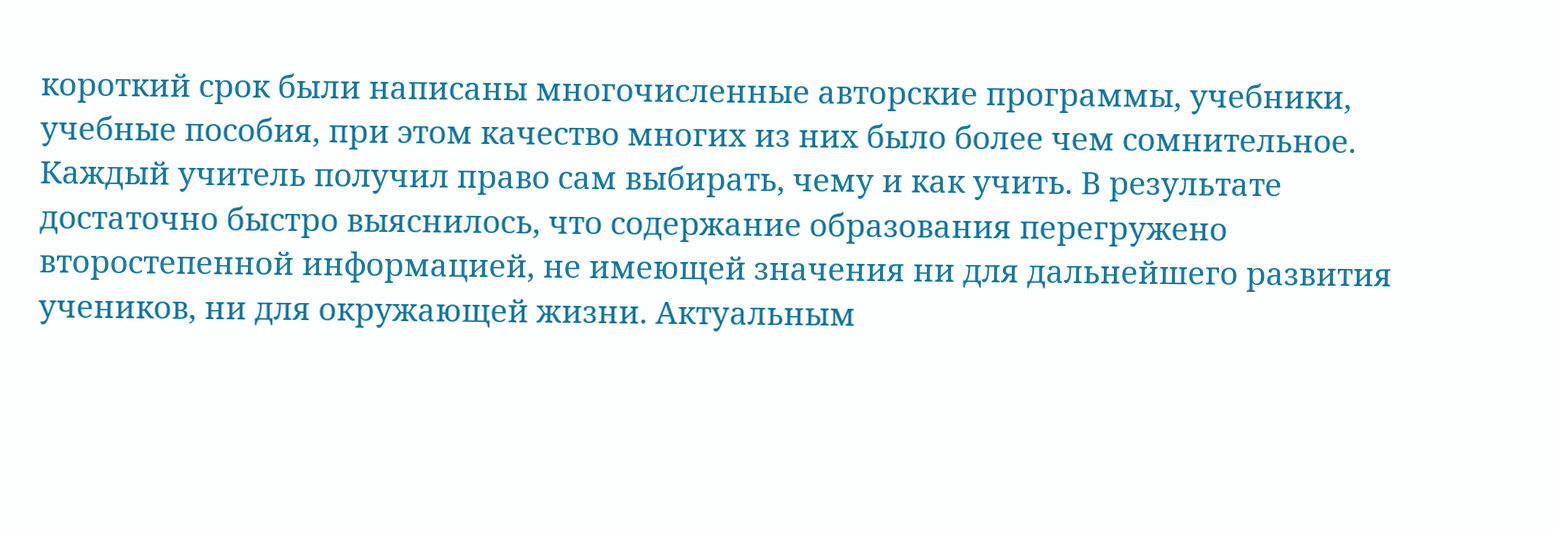короткий срок были написаны многочисленные авторские программы, учебники, учебные пособия, при этом качество многих из них было более чем сомнительное. Каждый учитель получил право сам выбирать, чему и как учить. В результате достаточно быстро выяснилось, что содержание образования перегружено второстепенной информацией, не имеющей значения ни для дальнейшего развития учеников, ни для окружающей жизни. Актуальным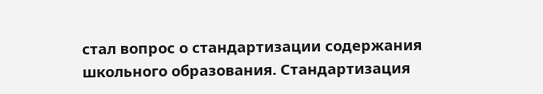стал вопрос о стандартизации содержания школьного образования. Стандартизация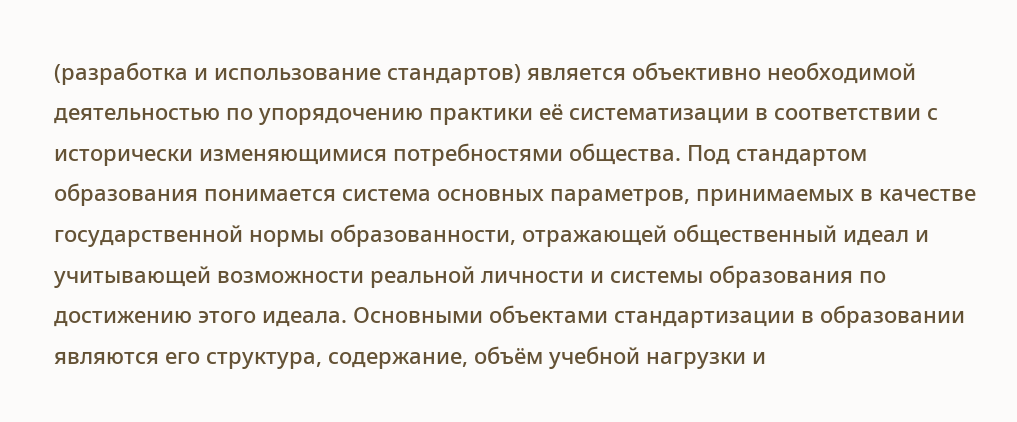(разработка и использование стандартов) является объективно необходимой деятельностью по упорядочению практики её систематизации в соответствии с исторически изменяющимися потребностями общества. Под стандартом образования понимается система основных параметров, принимаемых в качестве государственной нормы образованности, отражающей общественный идеал и учитывающей возможности реальной личности и системы образования по достижению этого идеала. Основными объектами стандартизации в образовании являются его структура, содержание, объём учебной нагрузки и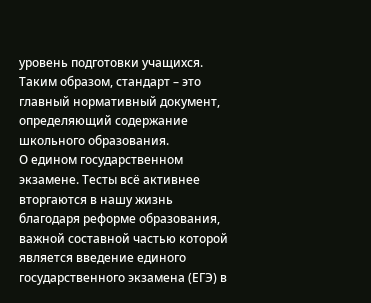уровень подготовки учащихся. Таким образом, стандарт – это главный нормативный документ, определяющий содержание школьного образования.
О едином государственном экзамене. Тесты всё активнее вторгаются в нашу жизнь благодаря реформе образования, важной составной частью которой является введение единого государственного экзамена (ЕГЭ) в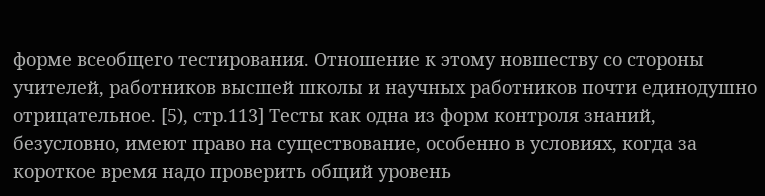форме всеобщего тестирования. Отношение к этому новшеству со стороны учителей, работников высшей школы и научных работников почти единодушно отрицательное. [5), стр.113] Тесты как одна из форм контроля знаний, безусловно, имеют право на существование, особенно в условиях, когда за короткое время надо проверить общий уровень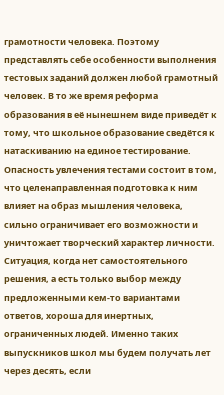грамотности человека. Поэтому представлять себе особенности выполнения тестовых заданий должен любой грамотный человек. В то же время реформа образования в её нынешнем виде приведёт к тому, что школьное образование сведётся к натаскиванию на единое тестирование. Опасность увлечения тестами состоит в том, что целенаправленная подготовка к ним влияет на образ мышления человека, сильно ограничивает его возможности и уничтожает творческий характер личности. Ситуация, когда нет самостоятельного решения, а есть только выбор между предложенными кем-то вариантами ответов, хороша для инертных, ограниченных людей. Именно таких выпускников школ мы будем получать лет через десять, если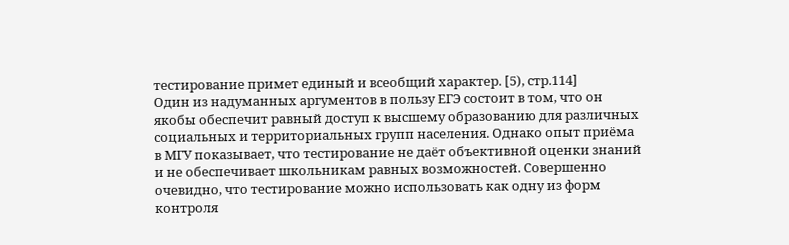тестирование примет единый и всеобщий характер. [5), стр.114]
Один из надуманных аргументов в пользу ЕГЭ состоит в том, что он якобы обеспечит равный доступ к высшему образованию для различных социальных и территориальных групп населения. Однако опыт приёма в МГУ показывает, что тестирование не даёт объективной оценки знаний и не обеспечивает школьникам равных возможностей. Совершенно очевидно, что тестирование можно использовать как одну из форм контроля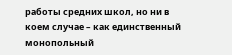работы средних школ, но ни в коем случае – как единственный монопольный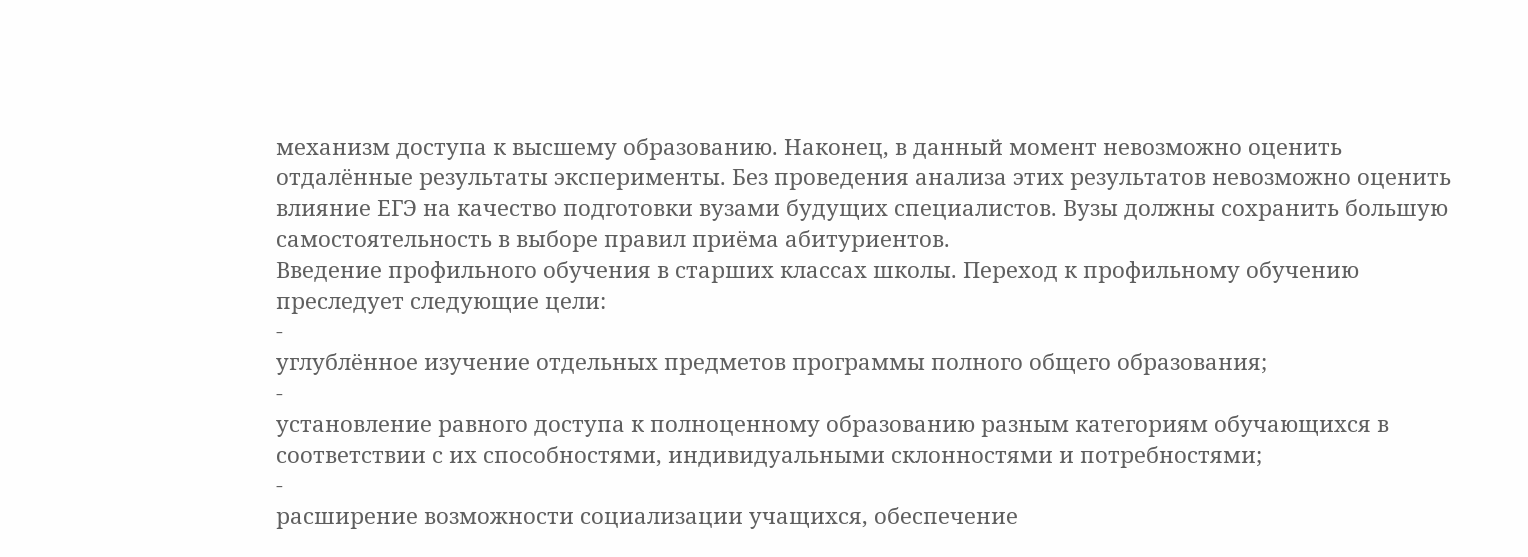механизм доступа к высшему образованию. Наконец, в данный момент невозможно оценить отдалённые результаты эксперименты. Без проведения анализа этих результатов невозможно оценить влияние ЕГЭ на качество подготовки вузами будущих специалистов. Вузы должны сохранить большую самостоятельность в выборе правил приёма абитуриентов.
Введение профильного обучения в старших классах школы. Переход к профильному обучению преследует следующие цели:
-
углублённое изучение отдельных предметов программы полного общего образования;
-
установление равного доступа к полноценному образованию разным категориям обучающихся в соответствии с их способностями, индивидуальными склонностями и потребностями;
-
расширение возможности социализации учащихся, обеспечение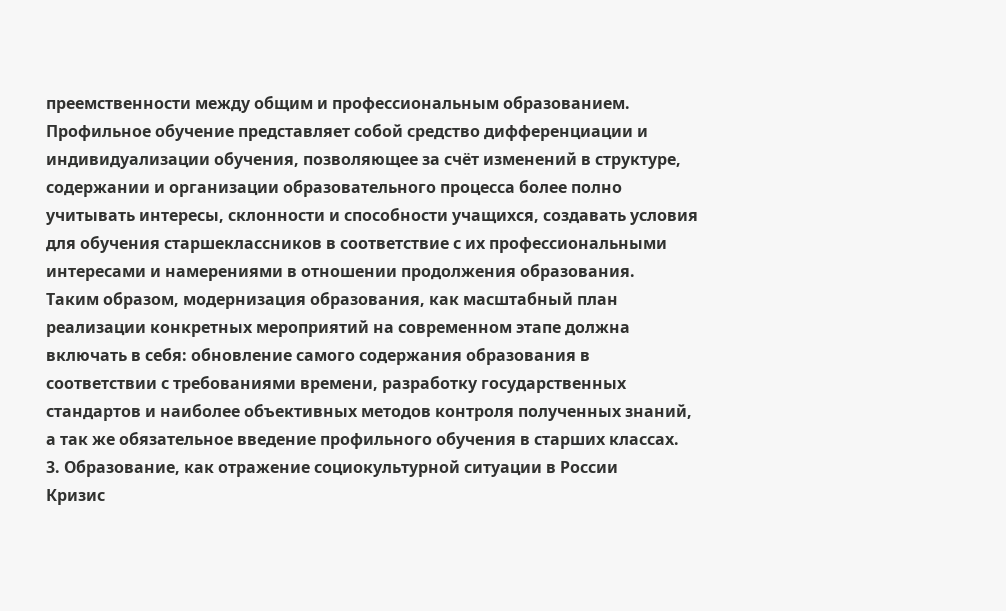преемственности между общим и профессиональным образованием.
Профильное обучение представляет собой средство дифференциации и индивидуализации обучения, позволяющее за счёт изменений в структуре, содержании и организации образовательного процесса более полно учитывать интересы, склонности и способности учащихся, создавать условия для обучения старшеклассников в соответствие с их профессиональными интересами и намерениями в отношении продолжения образования.
Таким образом, модернизация образования, как масштабный план реализации конкретных мероприятий на современном этапе должна включать в себя: обновление самого содержания образования в соответствии с требованиями времени, разработку государственных стандартов и наиболее объективных методов контроля полученных знаний, а так же обязательное введение профильного обучения в старших классах.
3. Образование, как отражение социокультурной ситуации в России
Кризис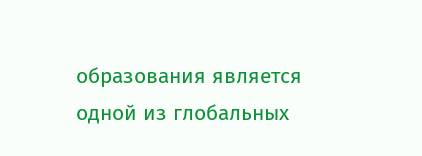образования является одной из глобальных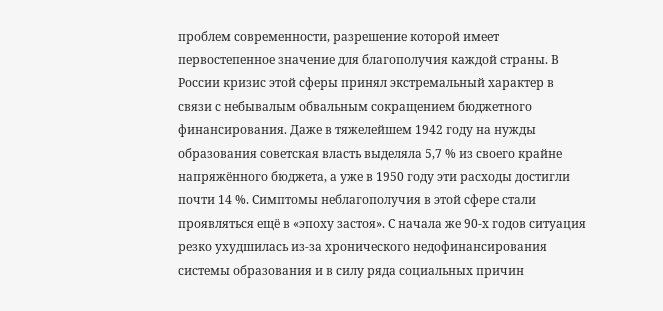проблем современности, разрешение которой имеет первостепенное значение для благополучия каждой страны. В России кризис этой сферы принял экстремальный характер в связи с небывалым обвальным сокращением бюджетного финансирования. Даже в тяжелейшем 1942 году на нужды образования советская власть выделяла 5,7 % из своего крайне напряжённого бюджета, а уже в 1950 году эти расходы достигли почти 14 %. Симптомы неблагополучия в этой сфере стали проявляться ещё в «эпоху застоя». С начала же 90-х годов ситуация резко ухудшилась из-за хронического недофинансирования системы образования и в силу ряда социальных причин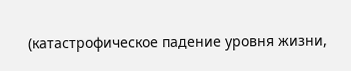(катастрофическое падение уровня жизни,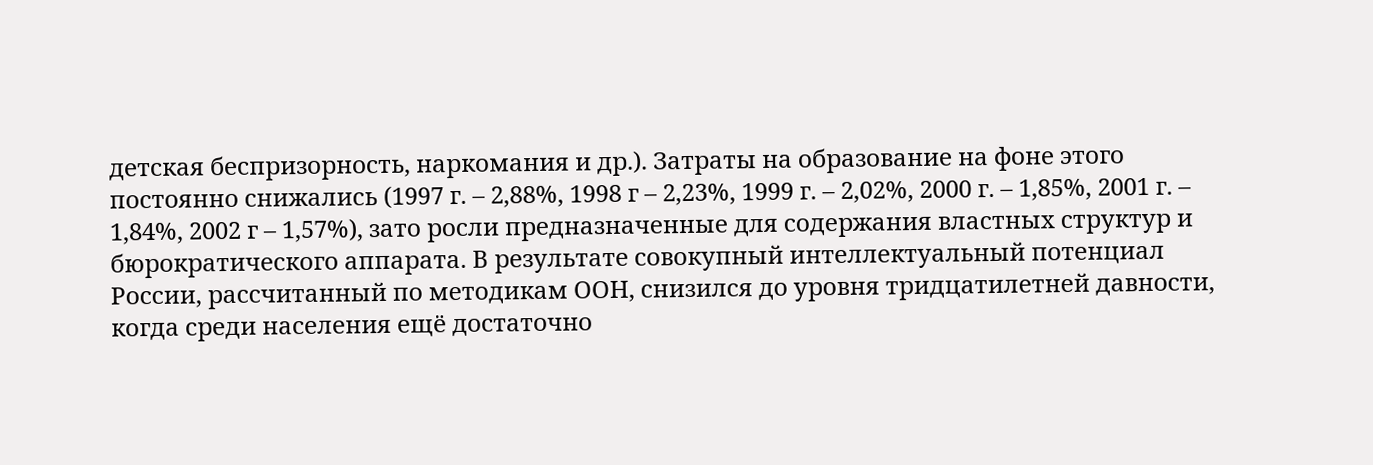детская беспризорность, наркомания и др.). Затраты на образование на фоне этого постоянно снижались (1997 г. – 2,88%, 1998 г – 2,23%, 1999 г. – 2,02%, 2000 г. – 1,85%, 2001 г. – 1,84%, 2002 г – 1,57%), зато росли предназначенные для содержания властных структур и бюрократического аппарата. В результате совокупный интеллектуальный потенциал России, рассчитанный по методикам ООН, снизился до уровня тридцатилетней давности, когда среди населения ещё достаточно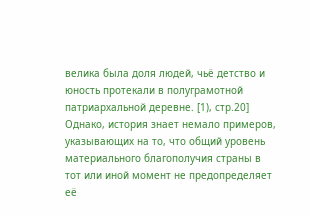велика была доля людей, чьё детство и юность протекали в полуграмотной патриархальной деревне. [1), стр.20] Однако, история знает немало примеров, указывающих на то, что общий уровень материального благополучия страны в тот или иной момент не предопределяет её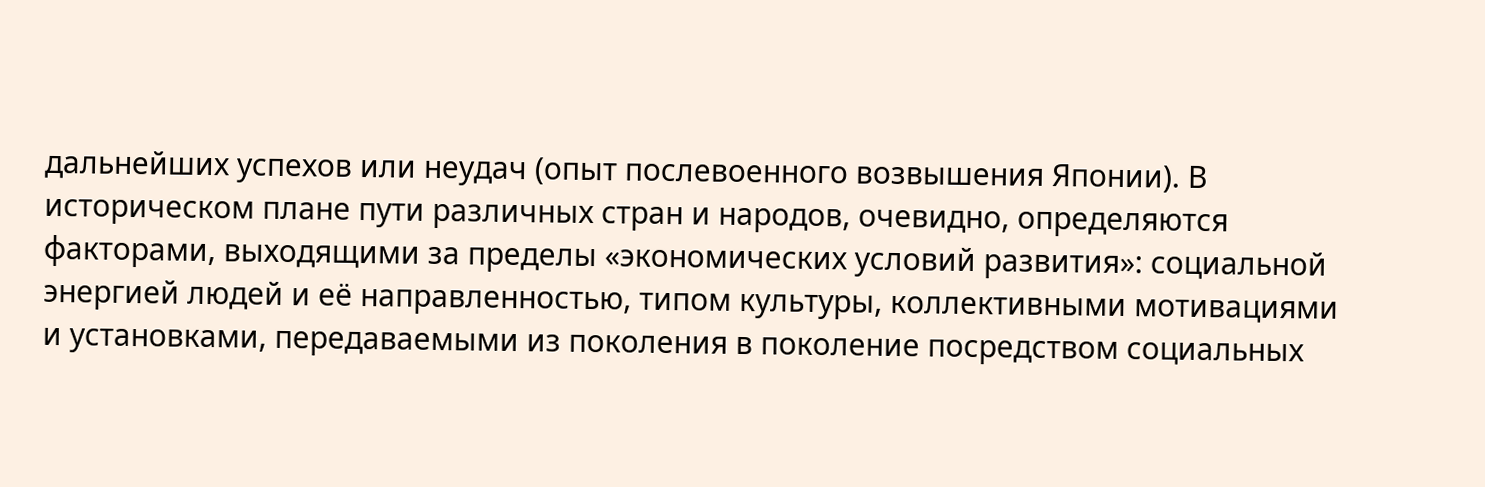дальнейших успехов или неудач (опыт послевоенного возвышения Японии). В историческом плане пути различных стран и народов, очевидно, определяются факторами, выходящими за пределы «экономических условий развития»: социальной энергией людей и её направленностью, типом культуры, коллективными мотивациями и установками, передаваемыми из поколения в поколение посредством социальных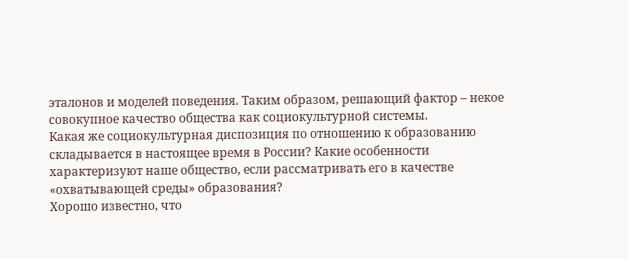эталонов и моделей поведения. Таким образом, решающий фактор – некое совокупное качество общества как социокультурной системы.
Какая же социокультурная диспозиция по отношению к образованию складывается в настоящее время в России? Какие особенности характеризуют наше общество, если рассматривать его в качестве «охватывающей среды» образования?
Хорошо известно, что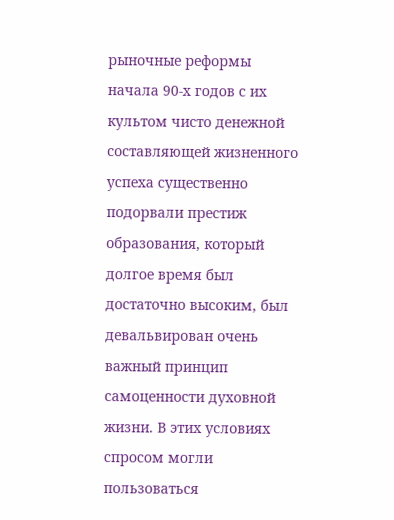рыночные реформы начала 90-х годов с их культом чисто денежной составляющей жизненного успеха существенно подорвали престиж образования, который долгое время был достаточно высоким, был девальвирован очень важный принцип самоценности духовной жизни. В этих условиях спросом могли пользоваться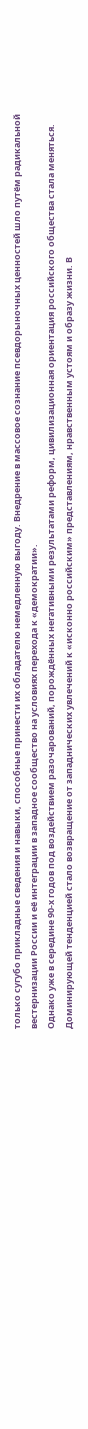только сугубо прикладные сведения и навыки, способные принести их обладателю немедленную выгоду. Внедрение в массовое сознание псевдорыночных ценностей шло путём радикальной вестернизации России и её интеграции в западное сообщество на условиях перехода к «демократии».
Однако уже в середине 90-х годов под воздействием разочарований, порождённых негативными результатами реформ, цивилизационная ориентация российского общества стала меняться. Доминирующей тенденцией стало возвращение от западнических увлечений к «исконно российским» представлениям, нравственным устоям и образу жизни. В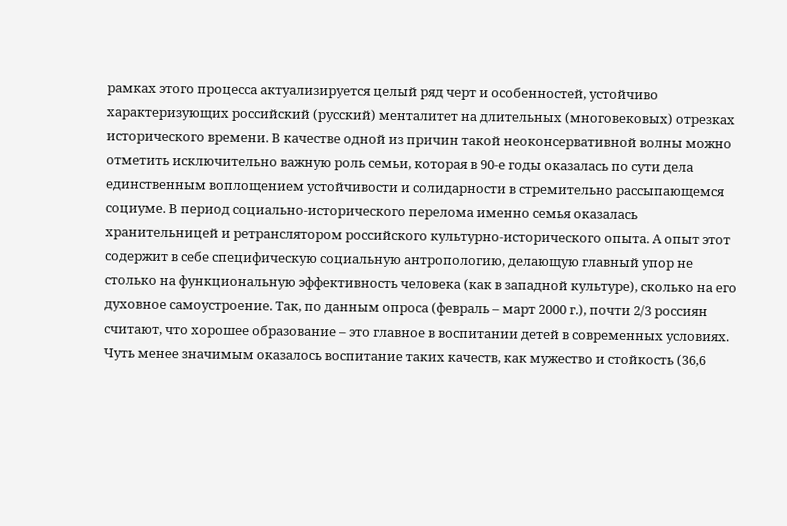рамках этого процесса актуализируется целый ряд черт и особенностей, устойчиво характеризующих российский (русский) менталитет на длительных (многовековых) отрезках исторического времени. В качестве одной из причин такой неоконсервативной волны можно отметить исключительно важную роль семьи, которая в 90-е годы оказалась по сути дела единственным воплощением устойчивости и солидарности в стремительно рассыпающемся социуме. В период социально-исторического перелома именно семья оказалась хранительницей и ретранслятором российского культурно-исторического опыта. А опыт этот содержит в себе специфическую социальную антропологию, делающую главный упор не столько на функциональную эффективность человека (как в западной культуре), сколько на его духовное самоустроение. Так, по данным опроса (февраль – март 2000 г.), почти 2/3 россиян считают, что хорошее образование – это главное в воспитании детей в современных условиях. Чуть менее значимым оказалось воспитание таких качеств, как мужество и стойкость (36,6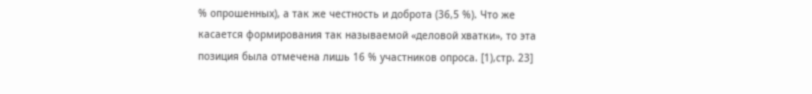% опрошенных), а так же честность и доброта (36,5 %). Что же касается формирования так называемой «деловой хватки», то эта позиция была отмечена лишь 16 % участников опроса. [1),стр. 23]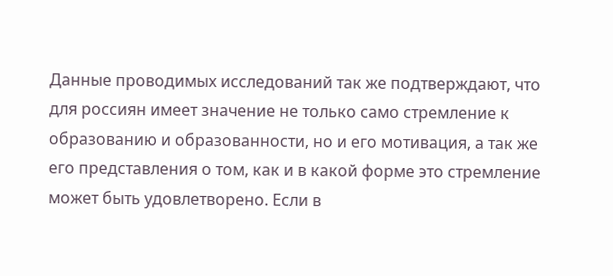Данные проводимых исследований так же подтверждают, что для россиян имеет значение не только само стремление к образованию и образованности, но и его мотивация, а так же его представления о том, как и в какой форме это стремление может быть удовлетворено. Если в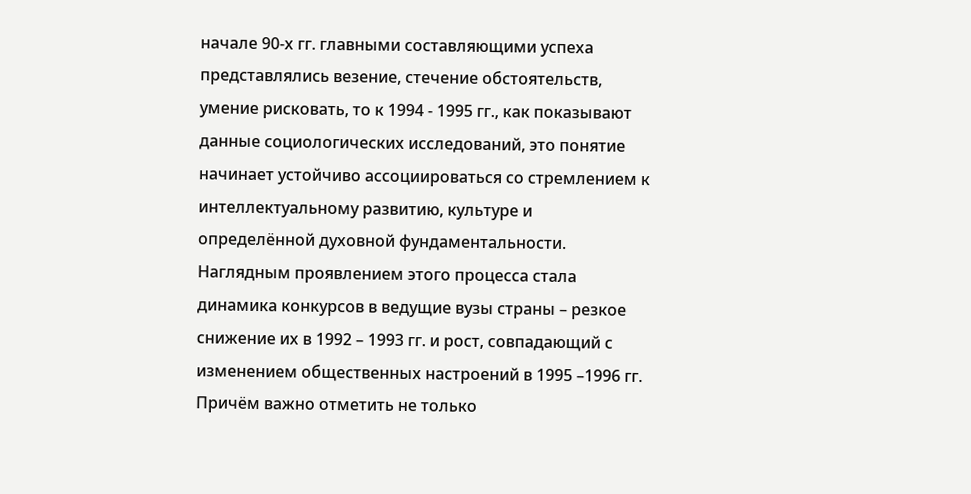начале 90-х гг. главными составляющими успеха представлялись везение, стечение обстоятельств, умение рисковать, то к 1994 - 1995 гг., как показывают данные социологических исследований, это понятие начинает устойчиво ассоциироваться со стремлением к интеллектуальному развитию, культуре и определённой духовной фундаментальности. Наглядным проявлением этого процесса стала динамика конкурсов в ведущие вузы страны – резкое снижение их в 1992 – 1993 гг. и рост, совпадающий с изменением общественных настроений в 1995 –1996 гг. Причём важно отметить не только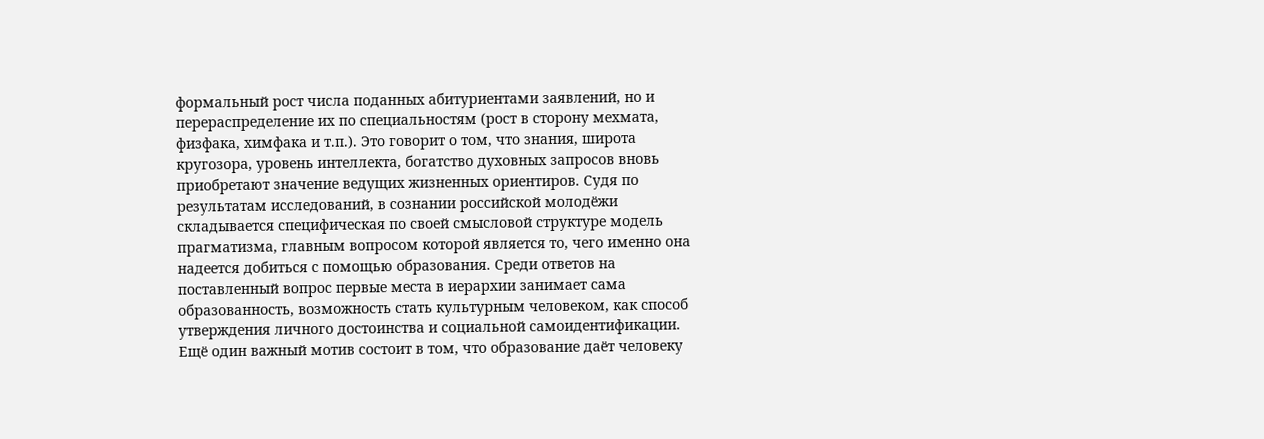формальный рост числа поданных абитуриентами заявлений, но и перераспределение их по специальностям (рост в сторону мехмата, физфака, химфака и т.п.). Это говорит о том, что знания, широта кругозора, уровень интеллекта, богатство духовных запросов вновь приобретают значение ведущих жизненных ориентиров. Судя по результатам исследований, в сознании российской молодёжи складывается специфическая по своей смысловой структуре модель прагматизма, главным вопросом которой является то, чего именно она надеется добиться с помощью образования. Среди ответов на поставленный вопрос первые места в иерархии занимает сама образованность, возможность стать культурным человеком, как способ утверждения личного достоинства и социальной самоидентификации. Ещё один важный мотив состоит в том, что образование даёт человеку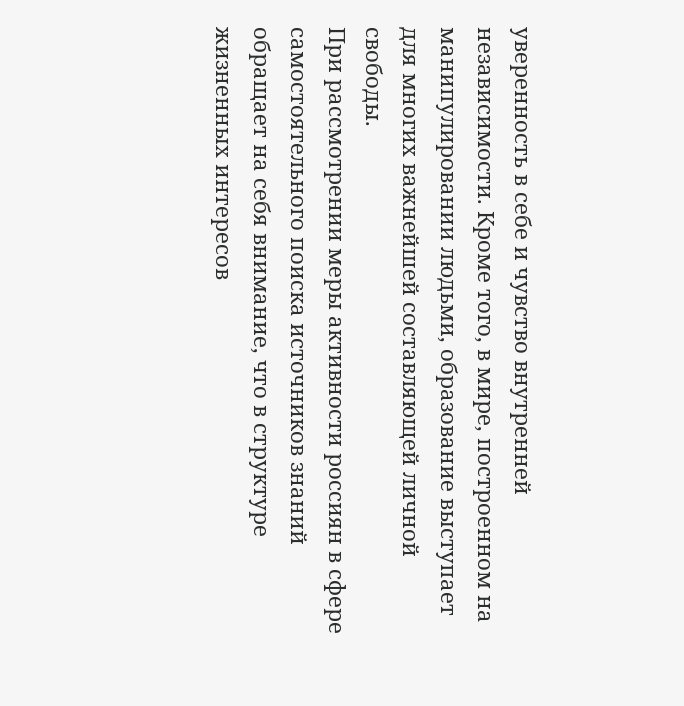уверенность в себе и чувство внутренней независимости. Кроме того, в мире, построенном на манипулировании людьми, образование выступает для многих важнейшей составляющей личной свободы.
При рассмотрении меры активности россиян в сфере самостоятельного поиска источников знаний обращает на себя внимание, что в структуре жизненных интересов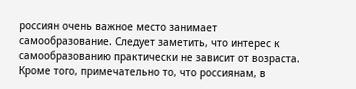россиян очень важное место занимает самообразование. Следует заметить, что интерес к самообразованию практически не зависит от возраста. Кроме того, примечательно то, что россиянам, в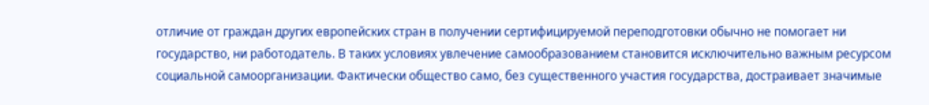отличие от граждан других европейских стран в получении сертифицируемой переподготовки обычно не помогает ни государство, ни работодатель. В таких условиях увлечение самообразованием становится исключительно важным ресурсом социальной самоорганизации. Фактически общество само, без существенного участия государства, достраивает значимые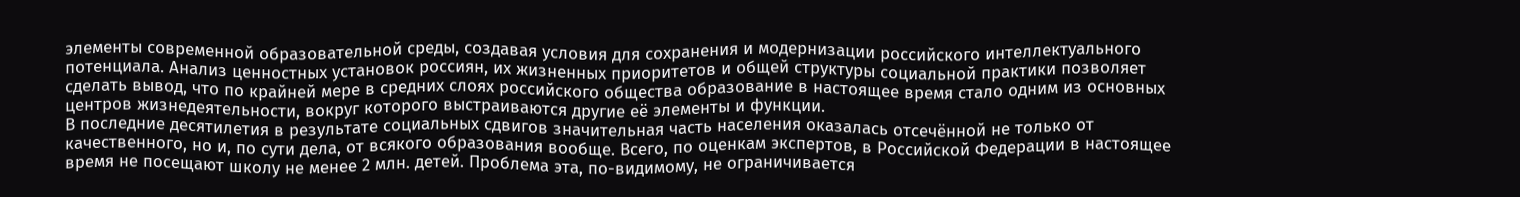элементы современной образовательной среды, создавая условия для сохранения и модернизации российского интеллектуального потенциала. Анализ ценностных установок россиян, их жизненных приоритетов и общей структуры социальной практики позволяет сделать вывод, что по крайней мере в средних слоях российского общества образование в настоящее время стало одним из основных центров жизнедеятельности, вокруг которого выстраиваются другие её элементы и функции.
В последние десятилетия в результате социальных сдвигов значительная часть населения оказалась отсечённой не только от качественного, но и, по сути дела, от всякого образования вообще. Всего, по оценкам экспертов, в Российской Федерации в настоящее время не посещают школу не менее 2 млн. детей. Проблема эта, по-видимому, не ограничивается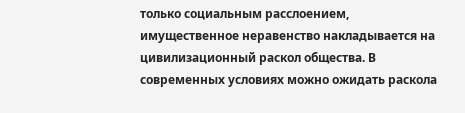только социальным расслоением, имущественное неравенство накладывается на цивилизационный раскол общества. В современных условиях можно ожидать раскола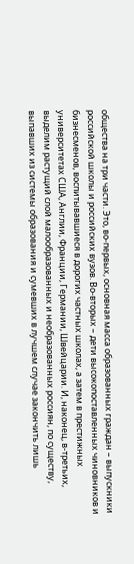общества на три части. Это, во-первых, основная масса образованных граждан – выпускники российской школы и российских вузов. Во-вторых – дети высокопоставленных чиновников и бизнесменов, воспитывавшиеся в дорогих частных школах, а затем в престижных университетах США, Англии, Франции, Германии, Швейцарии. И, наконец, в-третьих, выделим растущий слой малообразованных и необразованных россиян, по существу, выпавших из системы образования и сумевших в лучшем случае закончить лишь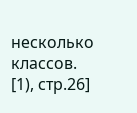несколько классов. [1), стр.26]